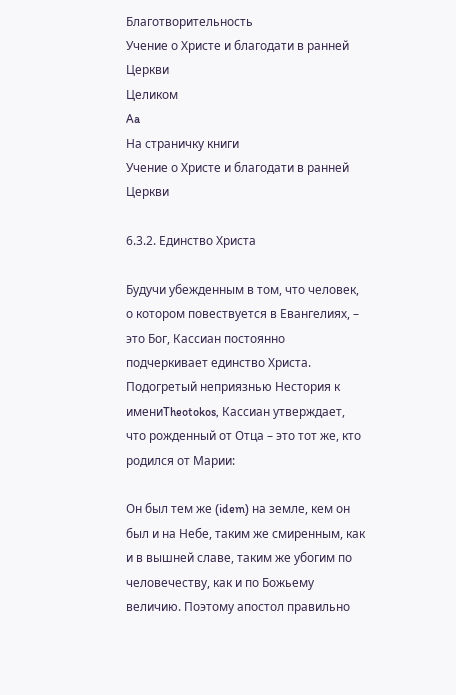Благотворительность
Учение о Христе и благодати в ранней Церкви
Целиком
Aa
На страничку книги
Учение о Христе и благодати в ранней Церкви

6.3.2. Единство Христа

Будучи убежденным в том, что человек, о котором повествуется в Евангелиях, – это Бог, Кассиан постоянно подчеркивает единство Христа. Подогретый неприязнью Нестория к имениTheotokos, Кассиан утверждает, что рожденный от Отца – это тот же, кто родился от Марии:

Он был тем же (idem) на земле, кем он был и на Небе, таким же смиренным, как и в вышней славе, таким же убогим по человечеству, как и по Божьему величию. Поэтому апостол правильно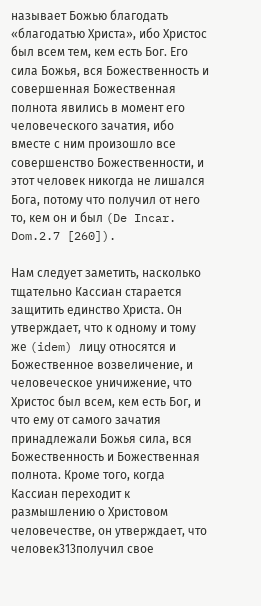называет Божью благодать «благодатью Христа», ибо Христос был всем тем, кем есть Бог. Его сила Божья, вся Божественность и совершенная Божественная полнота явились в момент его человеческого зачатия, ибо вместе с ним произошло все совершенство Божественности, и этот человек никогда не лишался Бога, потому что получил от него то, кем он и был (De Incar. Dom.2.7 [260]).

Нам следует заметить, насколько тщательно Кассиан старается защитить единство Христа. Он утверждает, что к одному и тому же (idem) лицу относятся и Божественное возвеличение, и человеческое уничижение, что Христос был всем, кем есть Бог, и что ему от самого зачатия принадлежали Божья сила, вся Божественность и Божественная полнота. Кроме того, когда Кассиан переходит к размышлению о Христовом человечестве, он утверждает, что человек313получил свое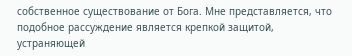собственное существование от Бога. Мне представляется, что подобное рассуждение является крепкой защитой, устраняющей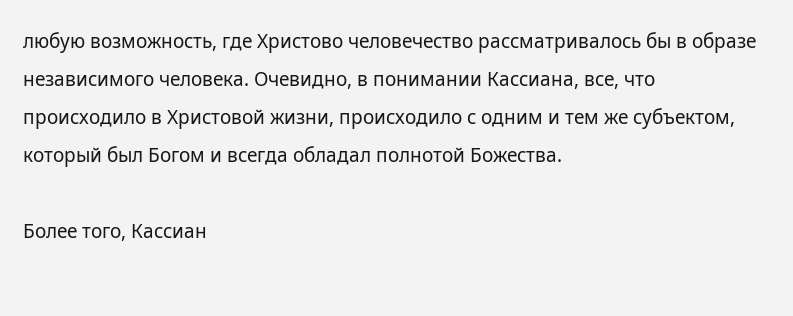любую возможность, где Христово человечество рассматривалось бы в образе независимого человека. Очевидно, в понимании Кассиана, все, что происходило в Христовой жизни, происходило с одним и тем же субъектом, который был Богом и всегда обладал полнотой Божества.

Более того, Кассиан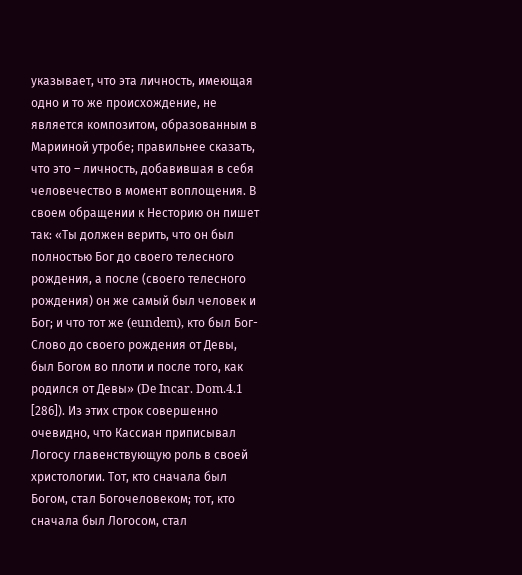указывает, что эта личность, имеющая одно и то же происхождение, не является композитом, образованным в Марииной утробе; правильнее сказать, что это – личность, добавившая в себя человечество в момент воплощения. В своем обращении к Несторию он пишет так: «Ты должен верить, что он был полностью Бог до своего телесного рождения, а после (своего телесного рождения) он же самый был человек и Бог; и что тот же (eundem), кто был Бог-Слово до своего рождения от Девы, был Богом во плоти и после того, как родился от Девы» (De Incar. Dom.4.1 [286]). Из этих строк совершенно очевидно, что Кассиан приписывал Логосу главенствующую роль в своей христологии. Тот, кто сначала был Богом, стал Богочеловеком; тот, кто сначала был Логосом, стал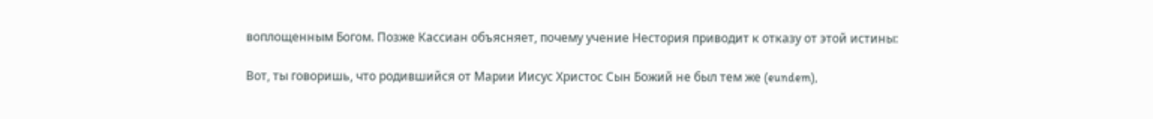воплощенным Богом. Позже Кассиан объясняет, почему учение Нестория приводит к отказу от этой истины:

Вот, ты говоришь, что родившийся от Марии Иисус Христос Сын Божий не был тем же (eundem),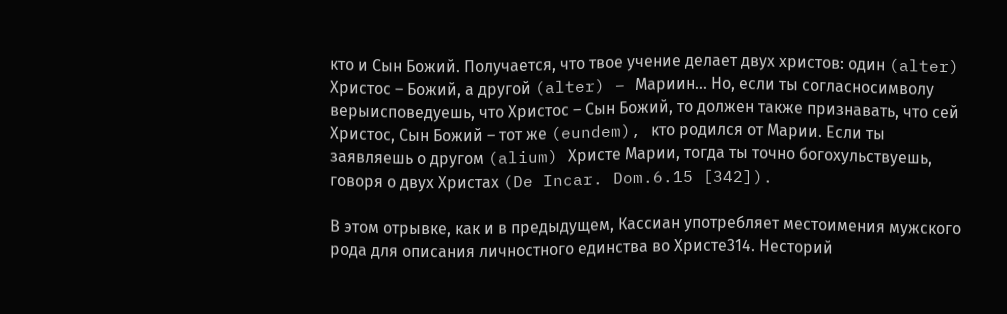кто и Сын Божий. Получается, что твое учение делает двух христов: один (alter) Христос – Божий, а другой (alter) – Мариин... Но, если ты согласносимволу верыисповедуешь, что Христос – Сын Божий, то должен также признавать, что сей Христос, Сын Божий – тот же (eundem), кто родился от Марии. Если ты заявляешь о другом (alium) Христе Марии, тогда ты точно богохульствуешь, говоря о двух Христах (De Incar. Dom.6.15 [342]).

В этом отрывке, как и в предыдущем, Кассиан употребляет местоимения мужского рода для описания личностного единства во Христе314. Несторий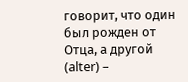говорит, что один был рожден от Отца, а другой (alter) –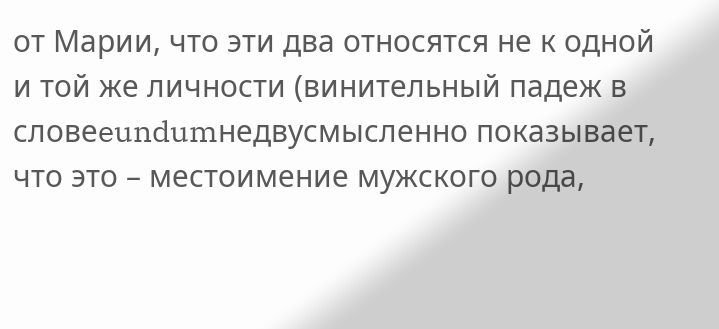от Марии, что эти два относятся не к одной и той же личности (винительный падеж в словеeundumнедвусмысленно показывает, что это – местоимение мужского рода,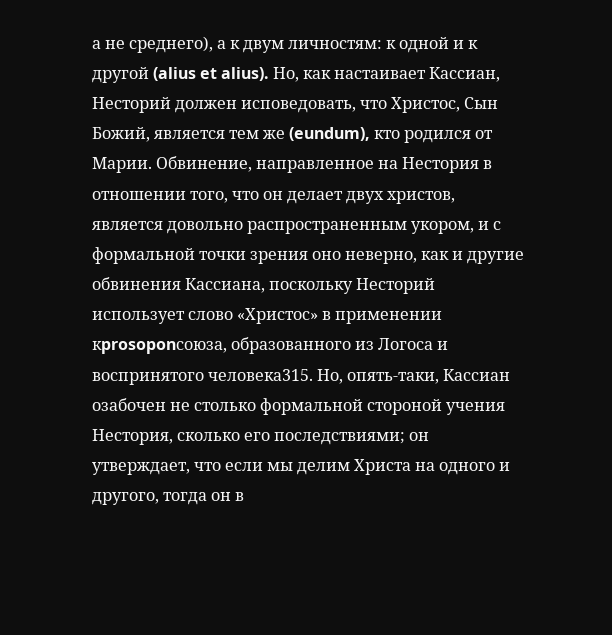а не среднего), а к двум личностям: к одной и к другой (alius et alius). Но, как настаивает Кассиан, Несторий должен исповедовать, что Христос, Сын Божий, является тем же (eundum), кто родился от Марии. Обвинение, направленное на Нестория в отношении того, что он делает двух христов, является довольно распространенным укором, и с формальной точки зрения оно неверно, как и другие обвинения Кассиана, поскольку Несторий использует слово «Христос» в применении кprosoponсоюза, образованного из Логоса и воспринятого человека315. Но, опять-таки, Кассиан озабочен не столько формальной стороной учения Нестория, сколько его последствиями; он утверждает, что если мы делим Христа на одного и другого, тогда он в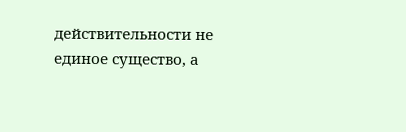действительности не единое существо, а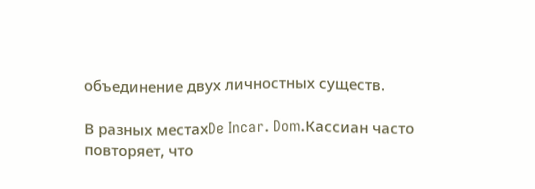объединение двух личностных существ.

В разных местахDe Incar. Dom.Кассиан часто повторяет, что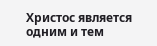Христос является одним и тем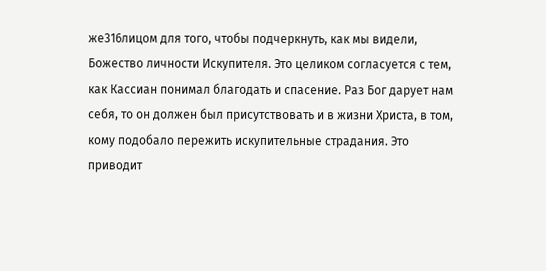же316лицом для того, чтобы подчеркнуть, как мы видели, Божество личности Искупителя. Это целиком согласуется с тем, как Кассиан понимал благодать и спасение. Раз Бог дарует нам себя, то он должен был присутствовать и в жизни Христа, в том, кому подобало пережить искупительные страдания. Это приводит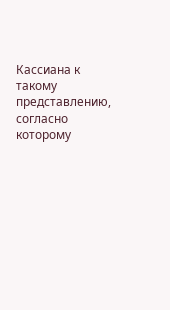Кассиана к такому представлению, согласно которому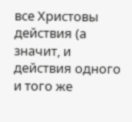все Христовы действия (а значит, и действия одного и того же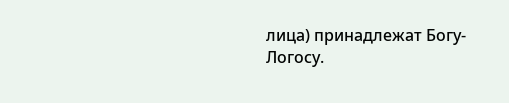лица) принадлежат Богу-Логосу.